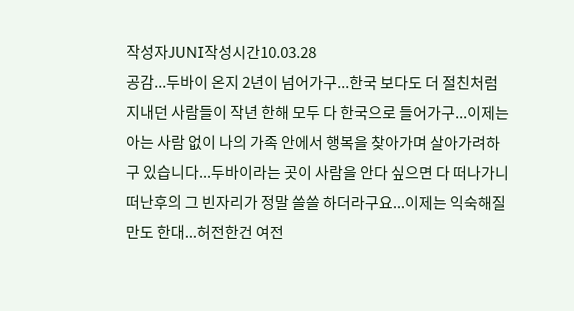작성자JUNI작성시간10.03.28
공감...두바이 온지 2년이 넘어가구...한국 보다도 더 절친처럼 지내던 사람들이 작년 한해 모두 다 한국으로 들어가구...이제는 아는 사람 없이 나의 가족 안에서 행복을 찾아가며 살아가려하구 있습니다...두바이라는 곳이 사람을 안다 싶으면 다 떠나가니 떠난후의 그 빈자리가 정말 쓸쓸 하더라구요...이제는 익숙해질만도 한대...허전한건 여전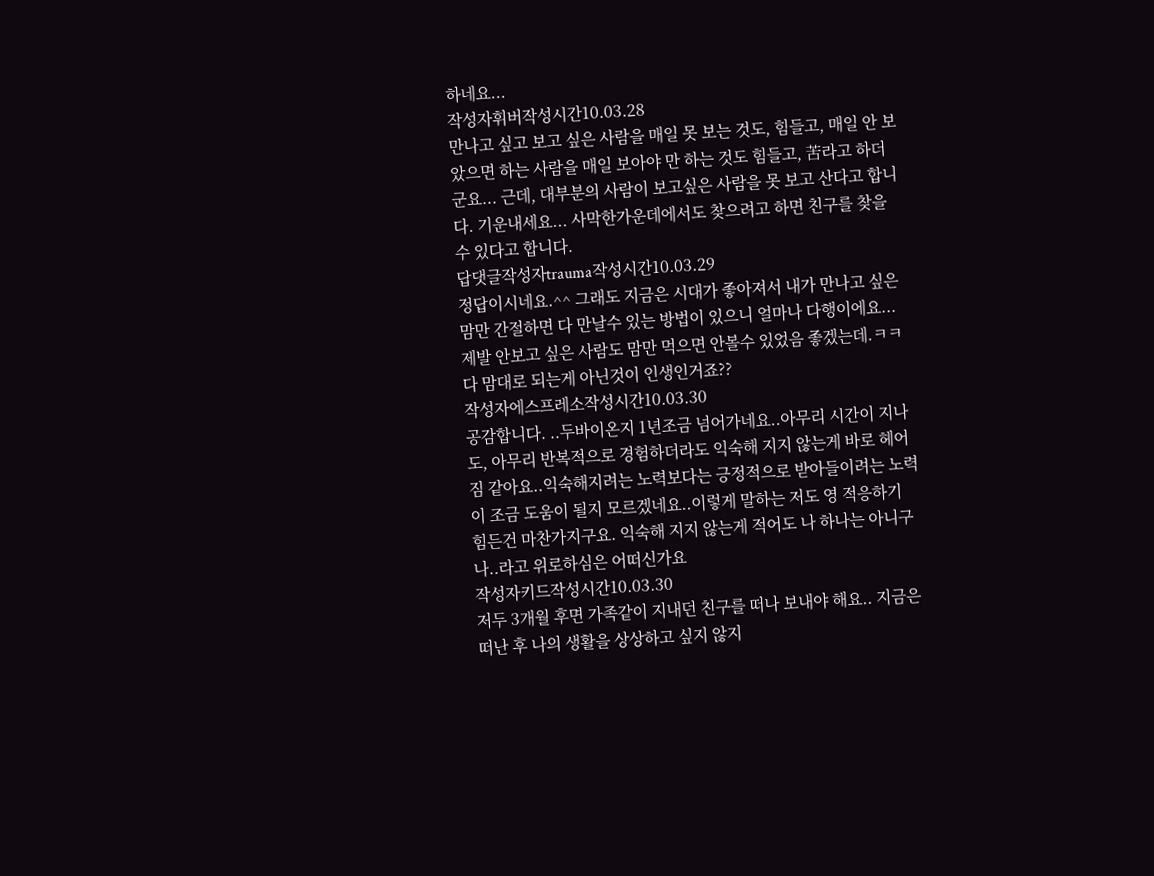하네요...
작성자휘버작성시간10.03.28
만나고 싶고 보고 싶은 사람을 매일 못 보는 것도, 힘들고, 매일 안 보았으면 하는 사람을 매일 보아야 만 하는 것도 힘들고, 苦라고 하더군요... 근데, 대부분의 사람이 보고싶은 사람을 못 보고 산다고 합니다. 기운내세요... 사막한가운데에서도 찾으려고 하면 친구를 찾을 수 있다고 합니다.
답댓글작성자trauma작성시간10.03.29
정답이시네요.^^ 그래도 지금은 시대가 좋아져서 내가 만나고 싶은 맘만 간절하면 다 만날수 있는 방법이 있으니 얼마나 다행이에요... 제발 안보고 싶은 사람도 맘만 먹으면 안볼수 있었음 좋겠는데.ㅋㅋ 다 맘대로 되는게 아닌것이 인생인거죠??
작성자에스프레소작성시간10.03.30
공감합니다. ..두바이온지 1년조금 넘어가네요..아무리 시간이 지나도, 아무리 반복적으로 경험하더라도 익숙해 지지 않는게 바로 헤어짐 같아요..익숙해지려는 노력보다는 긍정적으로 받아들이려는 노력이 조금 도움이 될지 모르겠네요..이렇게 말하는 저도 영 적응하기 힘든건 마찬가지구요. 익숙해 지지 않는게 적어도 나 하나는 아니구나..라고 위로하심은 어떠신가요
작성자키드작성시간10.03.30
저두 3개월 후면 가족같이 지내던 친구를 떠나 보내야 해요.. 지금은 떠난 후 나의 생활을 상상하고 싶지 않지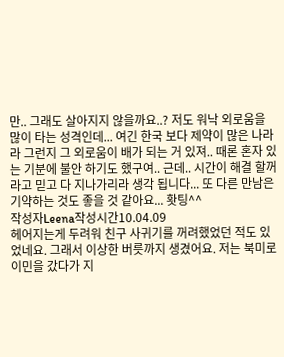만.. 그래도 살아지지 않을까요..? 저도 워낙 외로움을 많이 타는 성격인데... 여긴 한국 보다 제약이 많은 나라라 그런지 그 외로움이 배가 되는 거 있져.. 때론 혼자 있는 기분에 불안 하기도 했구여.. 근데.. 시간이 해결 할꺼라고 믿고 다 지나가리라 생각 됩니다... 또 다른 만남은 기약하는 것도 좋을 것 같아요... 홧팅^^
작성자Leena작성시간10.04.09
헤어지는게 두려워 친구 사귀기를 꺼려했었던 적도 있었네요. 그래서 이상한 버릇까지 생겼어요. 저는 북미로 이민을 갔다가 지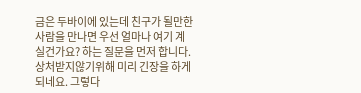금은 두바이에 있는데 친구가 될만한 사람을 만나면 우선 얼마나 여기 계실건가요? 하는 질문을 먼저 합니다. 상처받지않기위해 미리 긴장을 하게 되네요. 그렇다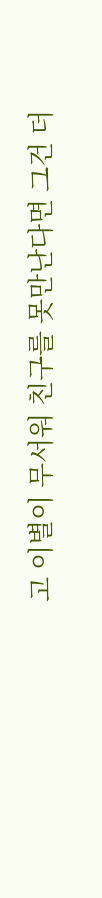고 이별이 무서워 친구를 못만난다면 그건 더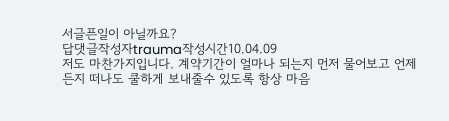서글픈일이 아닐까요?
답댓글작성자trauma작성시간10.04.09
저도 마찬가지입니다. 계약기간이 얼마나 되는지 먼저 물어보고 언제든지 떠나도 쿨하게 보내줄수 있도록 항상 마음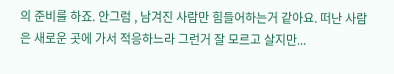의 준비를 하죠. 안그럼 , 남겨진 사람만 힘들어하는거 같아요. 떠난 사람은 새로운 곳에 가서 적응하느라 그런거 잘 모르고 살지만...